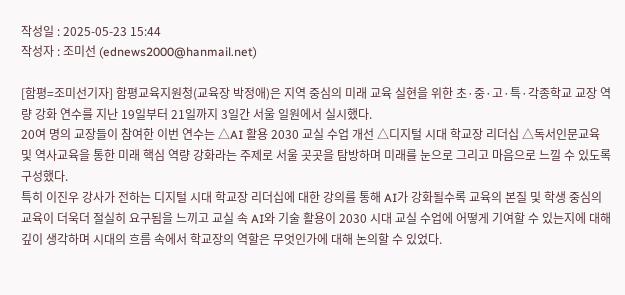작성일 : 2025-05-23 15:44
작성자 : 조미선 (ednews2000@hanmail.net)

[함평=조미선기자] 함평교육지원청(교육장 박정애)은 지역 중심의 미래 교육 실현을 위한 초·중·고·특·각종학교 교장 역량 강화 연수를 지난 19일부터 21일까지 3일간 서울 일원에서 실시했다.
20여 명의 교장들이 참여한 이번 연수는 △AI 활용 2030 교실 수업 개선 △디지털 시대 학교장 리더십 △독서인문교육 및 역사교육을 통한 미래 핵심 역량 강화라는 주제로 서울 곳곳을 탐방하며 미래를 눈으로 그리고 마음으로 느낄 수 있도록 구성했다.
특히 이진우 강사가 전하는 디지털 시대 학교장 리더십에 대한 강의를 통해 AI가 강화될수록 교육의 본질 및 학생 중심의 교육이 더욱더 절실히 요구됨을 느끼고 교실 속 AI와 기술 활용이 2030 시대 교실 수업에 어떻게 기여할 수 있는지에 대해 깊이 생각하며 시대의 흐름 속에서 학교장의 역할은 무엇인가에 대해 논의할 수 있었다.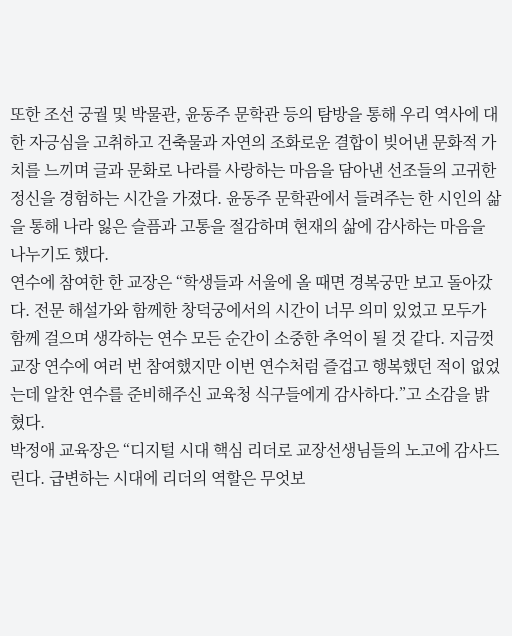또한 조선 궁궐 및 박물관, 윤동주 문학관 등의 탐방을 통해 우리 역사에 대한 자긍심을 고취하고 건축물과 자연의 조화로운 결합이 빚어낸 문화적 가치를 느끼며 글과 문화로 나라를 사랑하는 마음을 담아낸 선조들의 고귀한 정신을 경험하는 시간을 가졌다. 윤동주 문학관에서 들려주는 한 시인의 삶을 통해 나라 잃은 슬픔과 고통을 절감하며 현재의 삶에 감사하는 마음을 나누기도 했다.
연수에 참여한 한 교장은 “학생들과 서울에 올 때면 경복궁만 보고 돌아갔다. 전문 해설가와 함께한 창덕궁에서의 시간이 너무 의미 있었고 모두가 함께 걸으며 생각하는 연수 모든 순간이 소중한 추억이 될 것 같다. 지금껏 교장 연수에 여러 번 참여했지만 이번 연수처럼 즐겁고 행복했던 적이 없었는데 알찬 연수를 준비해주신 교육청 식구들에게 감사하다.”고 소감을 밝혔다.
박정애 교육장은 “디지털 시대 핵심 리더로 교장선생님들의 노고에 감사드린다. 급변하는 시대에 리더의 역할은 무엇보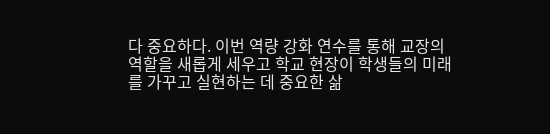다 중요하다. 이번 역량 강화 연수를 통해 교장의 역할을 새롭게 세우고 학교 현장이 학생들의 미래를 가꾸고 실현하는 데 중요한 삶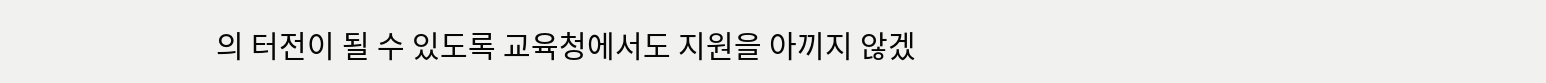의 터전이 될 수 있도록 교육청에서도 지원을 아끼지 않겠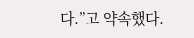다.”고 약속했다.